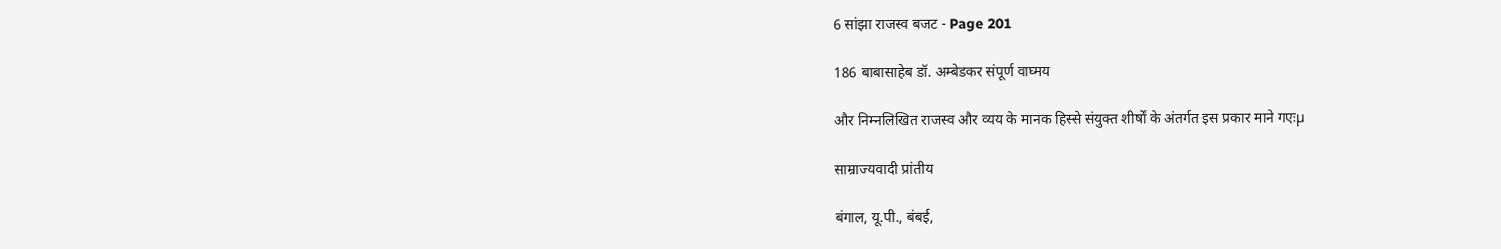6 सांझा राजस्व बजट - Page 201

186 बाबासाहेब डॉ. अम्बेडकर संपूर्ण वाघ्मय

और निम्नलिखित राजस्व और व्यय के मानक हिस्से संयुक्त शीर्षों के अंतर्गत इस प्रकार माने गएःµ

साम्राज्यवादी प्रांतीय

बंगाल, यू.पी., बंबई,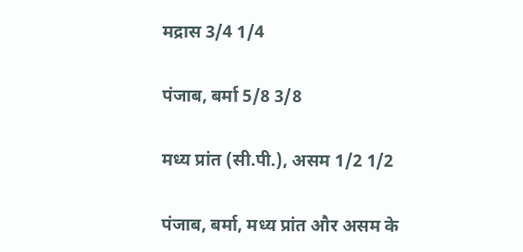मद्रास 3/4 1/4

पंजाब, बर्मा 5/8 3/8

मध्य प्रांत (सी.पी.), असम 1/2 1/2

पंजाब, बर्मा, मध्य प्रांत और असम के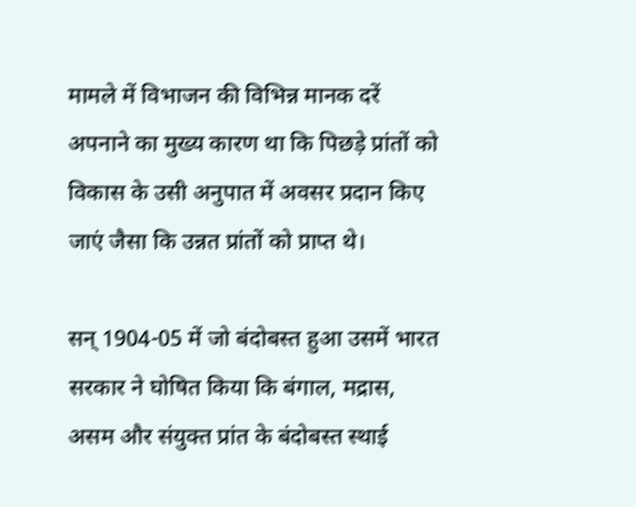मामले में विभाजन की विभिन्न मानक दरें अपनाने का मुख्य कारण था कि पिछड़े प्रांतों को विकास के उसी अनुपात में अवसर प्रदान किए जाएं जैसा कि उन्नत प्रांतों को प्राप्त थे।

सन् 1904-05 में जो बंदोबस्त हुआ उसमें भारत सरकार ने घोषित किया कि बंगाल, मद्रास, असम और संयुक्त प्रांत के बंदोबस्त स्थाई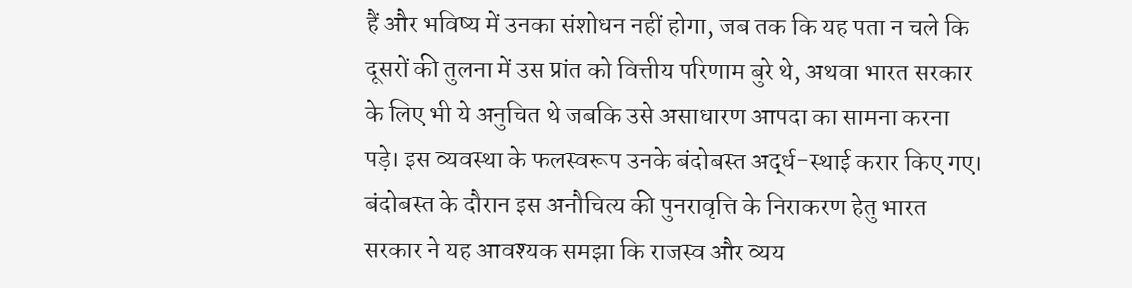हैं और भविष्य में उनका संशोधन नहीं होगा, जब तक कि यह पता न चले कि दूसरों की तुलना में उस प्रांत को वित्तीय परिणाम बुरे थे, अथवा भारत सरकार के लिए भी ये अनुचित थे जबकि उसे असाधारण आपदा का सामना करना पड़े। इस व्यवस्था के फलस्वरूप उनके बंदोबस्त अर्द्ध-स्थाई करार किए गए। बंदोबस्त के दौरान इस अनौचित्य की पुनरावृत्ति के निराकरण हेतु भारत सरकार ने यह आवश्यक समझा कि राजस्व और व्यय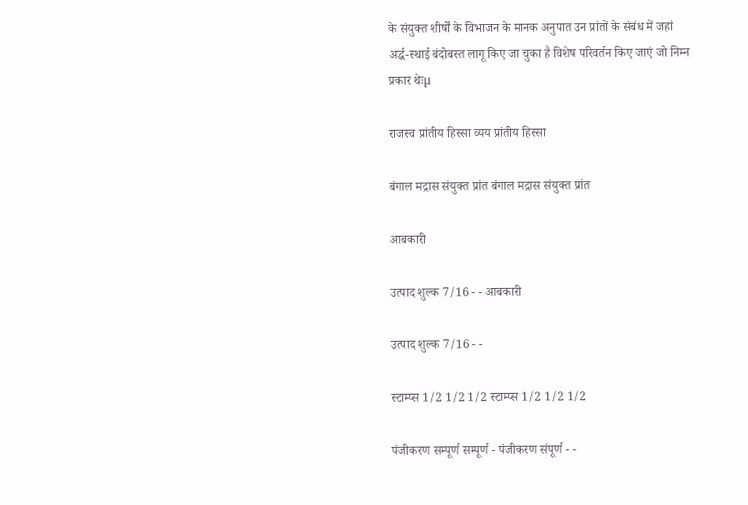के संयुक्त शीर्षों के विभाजन के मानक अनुपात उन प्रांतों के संबंध में जहां अर्द्ध-स्थाई बंदोबस्त लागू किए जा चुका है विशेष परिवर्तन किए जाएं जो निम्न प्रकार थेःµ

राजस्व प्रांतीय हिस्सा व्यय प्रांतीय हिस्सा

बंगाल मद्रास संयुक्त प्रांत बंगाल मद्रास संयुक्त प्रांत

आबकारी

उत्पाद शुल्क 7/16 - - आबकारी

उत्पाद शुल्क 7/16 - -

स्टाम्प्स 1/2 1/2 1/2 स्टाम्प्स 1/2 1/2 1/2

पंजीकरण सम्पूर्ण सम्पूर्ण - पंजीकरण संपूर्ण - -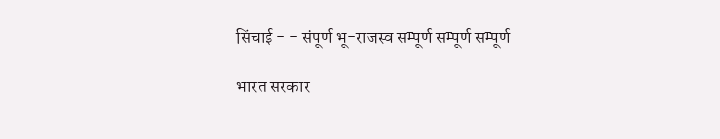सिंचाई - - संपूर्ण भू-राजस्व सम्पूर्ण सम्पूर्ण सम्पूर्ण

भारत सरकार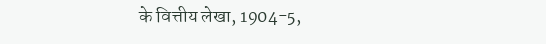के वित्तीय लेखा, 1904-5,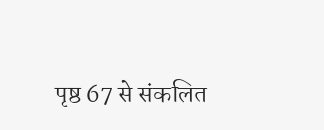पृष्ठ 67 से संकलित